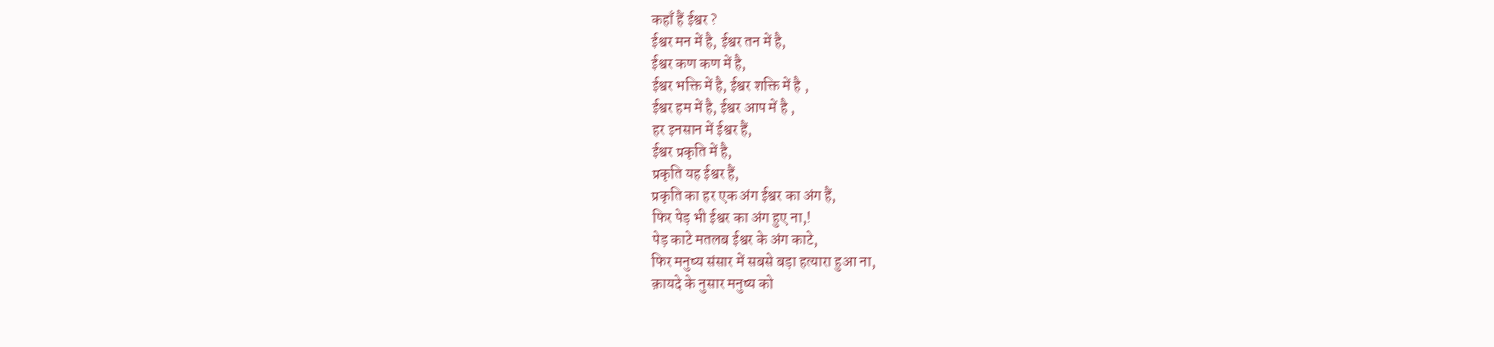कहाँ हैं ईश्वर ?
ईश्वर मन में है, ईश्वर तन में है,
ईश्वर कण कण में है,
ईश्वर भक्ति में है, ईश्वर शक्ति में है ,
ईश्वर हम में है, ईश्वर आप में है ,
हर इनसान में ईश्वर हैं,
ईश्वर प्रकृति में है,
प्रकृति यह ईश्वर हैं,
प्रकृति का हर एक अंग ईश्वर का अंग हैं,
फिर पेड़ भी ईश्वर का अंग हुए ना,!
पेड़ काटे मतलब ईश्वर के अंग काटे,
फिर मनुष्य संसार में सबसे बड़ा हत्यारा हुआ ना,
क़ायदे के नुसार मनुष्य को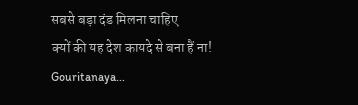सबसे बड़ा दंड मिलना चाहिए
क्यों की यह देश कायदे से बना हैं ना!
Gouritanaya...